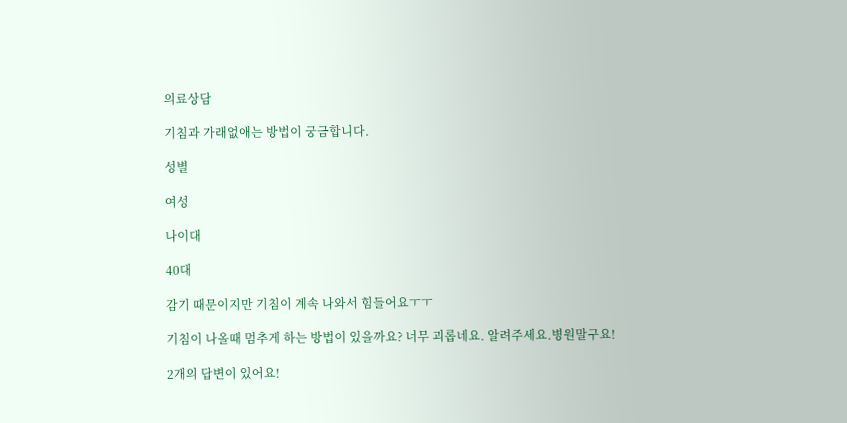의료상담

기침과 가래없애는 방법이 궁금합니다.

성별

여성

나이대

40대

감기 때문이지만 기침이 계속 나와서 힘들어요ㅜㅜ

기침이 나올때 멈추게 하는 방법이 있을까요? 너무 괴롭네요. 알려주세요.병원말구요!

2개의 답변이 있어요!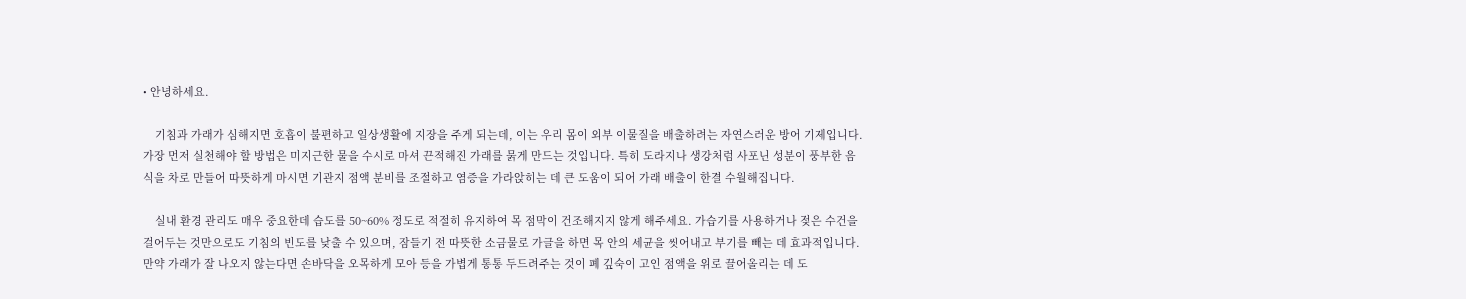• 안녕하세요.

    기침과 가래가 심해지면 호흡이 불편하고 일상생활에 지장을 주게 되는데, 이는 우리 몸이 외부 이물질을 배출하려는 자연스러운 방어 기제입니다. 가장 먼저 실천해야 할 방법은 미지근한 물을 수시로 마셔 끈적해진 가래를 묽게 만드는 것입니다. 특히 도라지나 생강처럼 사포닌 성분이 풍부한 음식을 차로 만들어 따뜻하게 마시면 기관지 점액 분비를 조절하고 염증을 가라앉히는 데 큰 도움이 되어 가래 배출이 한결 수월해집니다.

    실내 환경 관리도 매우 중요한데 습도를 50~60% 정도로 적절히 유지하여 목 점막이 건조해지지 않게 해주세요. 가습기를 사용하거나 젖은 수건을 걸어두는 것만으로도 기침의 빈도를 낮출 수 있으며, 잠들기 전 따뜻한 소금물로 가글을 하면 목 안의 세균을 씻어내고 부기를 빼는 데 효과적입니다. 만약 가래가 잘 나오지 않는다면 손바닥을 오목하게 모아 등을 가볍게 통통 두드려주는 것이 폐 깊숙이 고인 점액을 위로 끌어올리는 데 도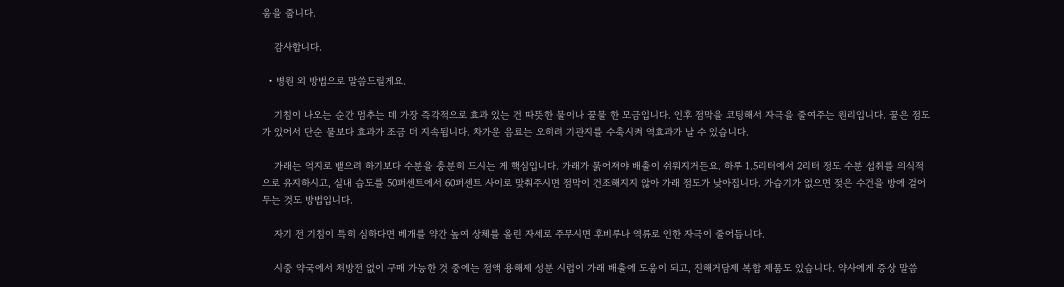움을 줍니다.

    감사합니다.

  • 병원 외 방법으로 말씀드릴게요.

    기침이 나오는 순간 멈추는 데 가장 즉각적으로 효과 있는 건 따뜻한 물이나 꿀물 한 모금입니다. 인후 점막을 코팅해서 자극을 줄여주는 원리입니다. 꿀은 점도가 있어서 단순 물보다 효과가 조금 더 지속됩니다. 차가운 음료는 오히려 기관지를 수축시켜 역효과가 날 수 있습니다.

    가래는 억지로 뱉으려 하기보다 수분을 충분히 드시는 게 핵심입니다. 가래가 묽어져야 배출이 쉬워지거든요. 하루 1.5리터에서 2리터 정도 수분 섭취를 의식적으로 유지하시고, 실내 습도를 50퍼센트에서 60퍼센트 사이로 맞춰주시면 점막이 건조해지지 않아 가래 점도가 낮아집니다. 가습기가 없으면 젖은 수건을 방에 걸어두는 것도 방법입니다.

    자기 전 기침이 특히 심하다면 베개를 약간 높여 상체를 올린 자세로 주무시면 후비루나 역류로 인한 자극이 줄어듭니다.

    시중 약국에서 처방전 없이 구매 가능한 것 중에는 점액 용해제 성분 시럽이 가래 배출에 도움이 되고, 진해거담제 복합 제품도 있습니다. 약사에게 증상 말씀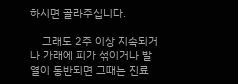하시면 골라주십니다.

    그래도 2주 이상 지속되거나 가래에 피가 섞이거나 발열이 동반되면 그때는 진료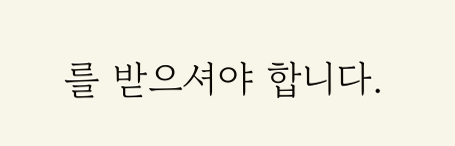를 받으셔야 합니다.